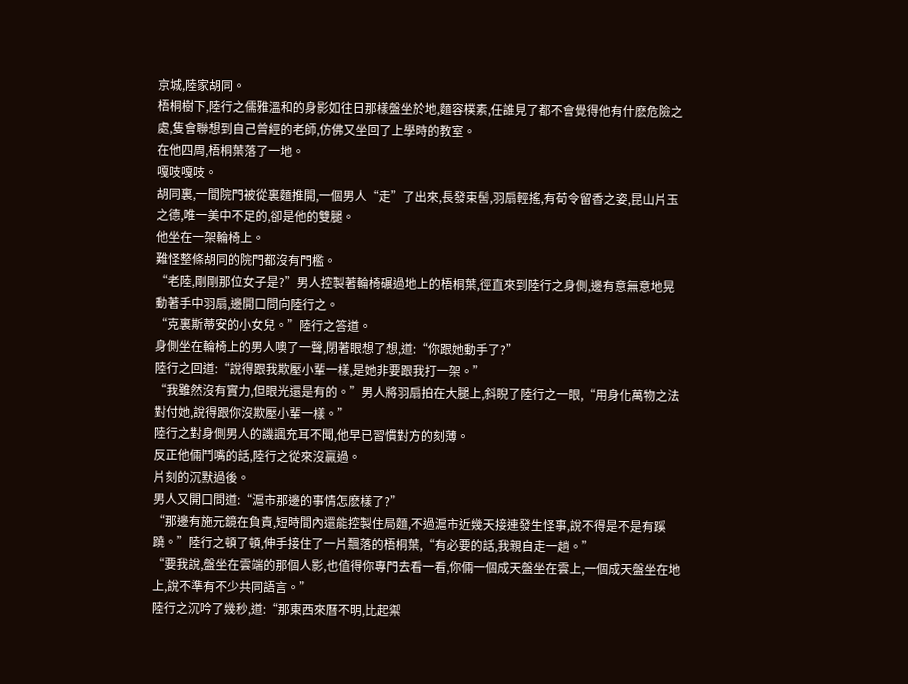京城,陸家胡同。
梧桐樹下,陸行之儒雅溫和的身影如往日那樣盤坐於地,麵容樸素,任誰見了都不會覺得他有什麽危險之處,隻會聯想到自己曾經的老師,仿佛又坐回了上學時的教室。
在他四周,梧桐葉落了一地。
嘎吱嘎吱。
胡同裏,一間院門被從裏麵推開,一個男人“走”了出來,長發束髻,羽扇輕搖,有荀令留香之姿,昆山片玉之德,唯一美中不足的,卻是他的雙腿。
他坐在一架輪椅上。
難怪整條胡同的院門都沒有門檻。
“老陸,剛剛那位女子是?”男人控製著輪椅碾過地上的梧桐葉,徑直來到陸行之身側,邊有意無意地晃動著手中羽扇,邊開口問向陸行之。
“克裏斯蒂安的小女兒。”陸行之答道。
身側坐在輪椅上的男人噢了一聲,閉著眼想了想,道:“你跟她動手了?”
陸行之回道:“說得跟我欺壓小輩一樣,是她非要跟我打一架。”
“我雖然沒有實力,但眼光還是有的。”男人將羽扇拍在大腿上,斜睨了陸行之一眼,“用身化萬物之法對付她,說得跟你沒欺壓小輩一樣。”
陸行之對身側男人的譏諷充耳不聞,他早已習慣對方的刻薄。
反正他倆鬥嘴的話,陸行之從來沒贏過。
片刻的沉默過後。
男人又開口問道:“滬市那邊的事情怎麽樣了?”
“那邊有施元鏡在負責,短時間內還能控製住局麵,不過滬市近幾天接連發生怪事,說不得是不是有蹊蹺。”陸行之頓了頓,伸手接住了一片飄落的梧桐葉,“有必要的話,我親自走一趟。”
“要我說,盤坐在雲端的那個人影,也值得你專門去看一看,你倆一個成天盤坐在雲上,一個成天盤坐在地上,說不準有不少共同語言。”
陸行之沉吟了幾秒,道:“那東西來曆不明,比起禦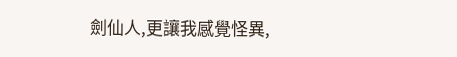劍仙人,更讓我感覺怪異,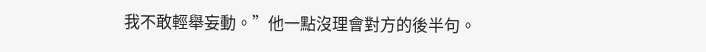我不敢輕舉妄動。”他一點沒理會對方的後半句。